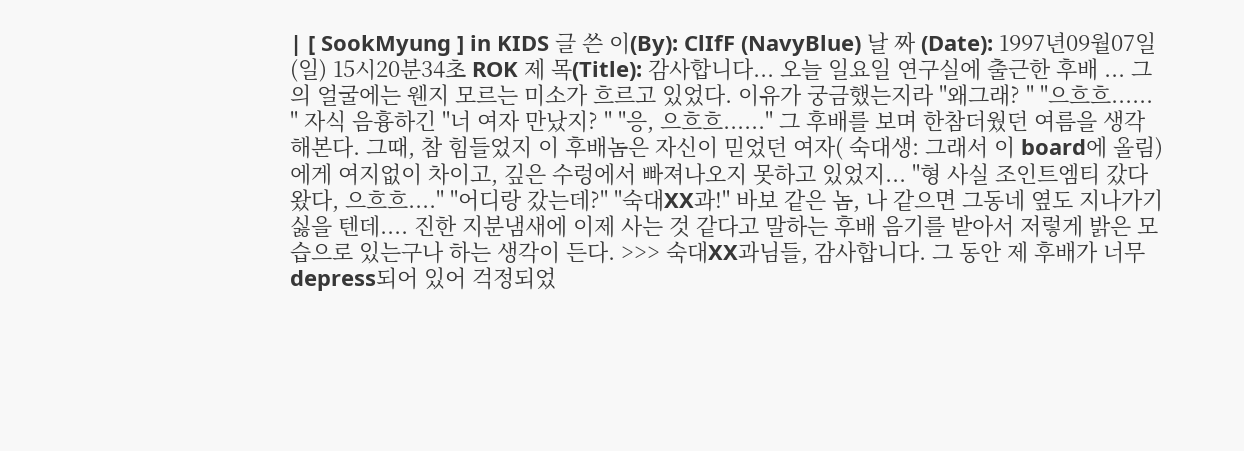| [ SookMyung ] in KIDS 글 쓴 이(By): ClIfF (NavyBlue) 날 짜 (Date): 1997년09월07일(일) 15시20분34초 ROK 제 목(Title): 감사합니다... 오늘 일요일 연구실에 출근한 후배 ... 그의 얼굴에는 웬지 모르는 미소가 흐르고 있었다. 이유가 궁금했는지라 "왜그래? " "으흐흐...... " 자식 음흉하긴 "너 여자 만났지? " "응, 으흐흐......" 그 후배를 보며 한참더웠던 여름을 생각해본다. 그때, 참 힘들었지 이 후배놈은 자신이 믿었던 여자( 숙대생: 그래서 이 board에 올림)에게 여지없이 차이고, 깊은 수렁에서 빠져나오지 못하고 있었지... "형 사실 조인트엠티 갔다 왔다, 으흐흐...." "어디랑 갔는데?" "숙대XX과!" 바보 같은 놈, 나 같으면 그동네 옆도 지나가기 싫을 텐데.... 진한 지분냄새에 이제 사는 것 같다고 말하는 후배 음기를 받아서 저렇게 밝은 모습으로 있는구나 하는 생각이 든다. >>> 숙대XX과님들, 감사합니다. 그 동안 제 후배가 너무 depress되어 있어 걱정되었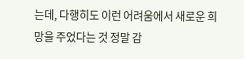는데, 다행히도 이런 어려움에서 새로운 희망을 주었다는 것 정말 감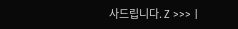사드립니다. Z >>> |